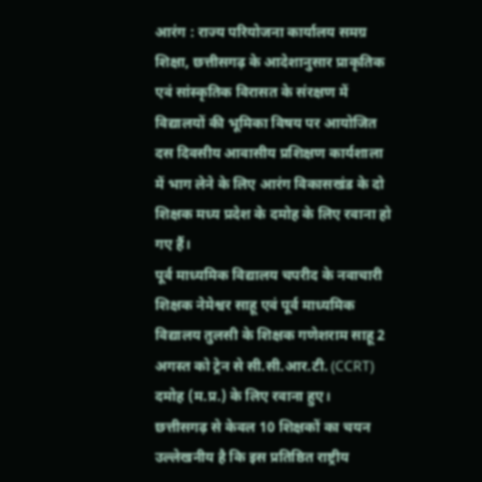आरंग : राज्य परियोजना कार्यालय समग्र शिक्षा, छत्तीसगढ़ के आदेशानुसार प्राकृतिक एवं सांस्कृतिक विरासत के संरक्षण में विद्यालयों की भूमिका विषय पर आयोजित दस दिवसीय आवासीय प्रशिक्षण कार्यशाला में भाग लेने के लिए आरंग विकासखंड के दो शिक्षक मध्य प्रदेश के दमोह के लिए रवाना हो गए हैं।
पूर्व माध्यमिक विद्यालय चपरीद के नवाचारी शिक्षक नेमेश्वर साहू एवं पूर्व माध्यमिक विद्यालय तुलसी के शिक्षक गणेशराम साहू 2 अगस्त को ट्रेन से सी.सी.आर.टी. (CCRT) दमोह (म.प्र.) के लिए रवाना हुए।
छत्तीसगढ़ से केवल 10 शिक्षकों का चयन
उल्लेखनीय है कि इस प्रतिष्ठित राष्ट्रीय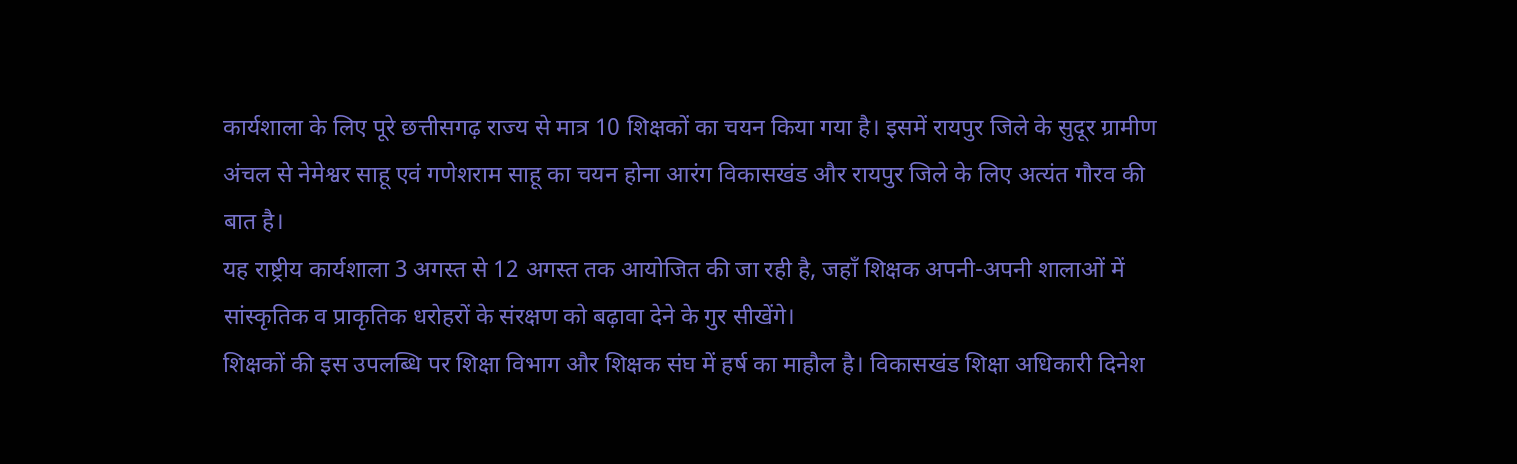कार्यशाला के लिए पूरे छत्तीसगढ़ राज्य से मात्र 10 शिक्षकों का चयन किया गया है। इसमें रायपुर जिले के सुदूर ग्रामीण अंचल से नेमेश्वर साहू एवं गणेशराम साहू का चयन होना आरंग विकासखंड और रायपुर जिले के लिए अत्यंत गौरव की बात है।
यह राष्ट्रीय कार्यशाला 3 अगस्त से 12 अगस्त तक आयोजित की जा रही है, जहाँ शिक्षक अपनी-अपनी शालाओं में सांस्कृतिक व प्राकृतिक धरोहरों के संरक्षण को बढ़ावा देने के गुर सीखेंगे।
शिक्षकों की इस उपलब्धि पर शिक्षा विभाग और शिक्षक संघ में हर्ष का माहौल है। विकासखंड शिक्षा अधिकारी दिनेश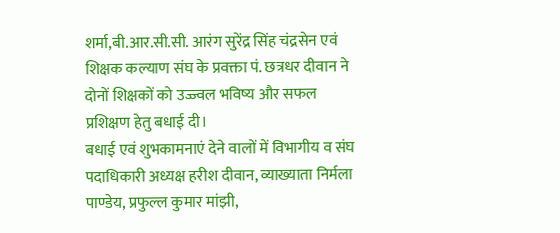शर्मा,बी.आर.सी.सी. आरंग सुरेंद्र सिंह चंद्रसेन एवं शिक्षक कल्याण संघ के प्रवक्ता पं. छत्रधर दीवान ने दोनों शिक्षकों को उज्ज्वल भविष्य और सफल प्रशिक्षण हेतु बधाई दी।
बधाई एवं शुभकामनाएं देने वालों में विभागीय व संघ पदाधिकारी अध्यक्ष हरीश दीवान, व्याख्याता निर्मला पाण्डेय, प्रफुल्ल कुमार मांझी,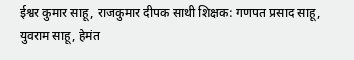ईश्वर कुमार साहू, राजकुमार दीपक साथी शिक्षक: गणपत प्रसाद साहू, युवराम साहू, हेमंत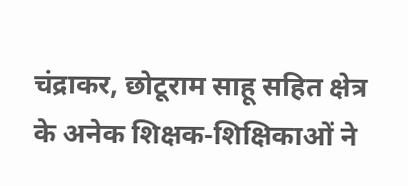चंद्राकर, छोटूराम साहू सहित क्षेत्र के अनेक शिक्षक-शिक्षिकाओं ने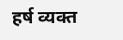हर्ष व्यक्त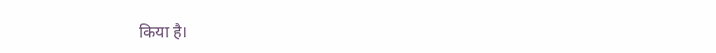किया है।